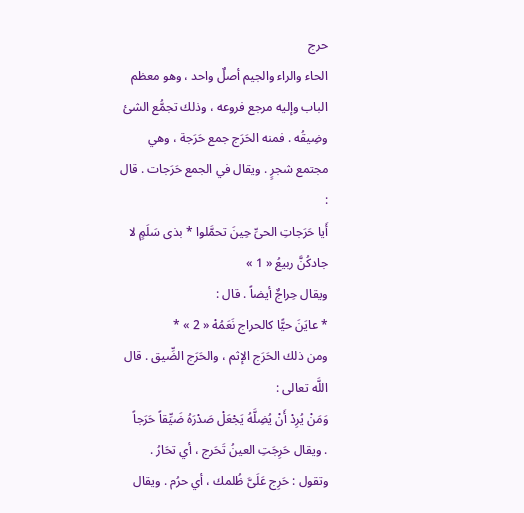حرج
الحاء والراء والجيم أصلٌ واحد ، وهو معظم الباب وإليه مرجع فروعه ، وذلك تجمُّع الشئ وضِيقُه . فمنه الحَرَج جمع حَرَجة ، وهي مجتمع شجرٍ . ويقال في الجمع حَرَجات . قال :
أَيا حَرَجاتِ الحىِّ حِينَ تحمَّلوا * بذى سَلَمٍ لا جادكُنَّ ربيعُ « 1 »
ويقال حِراجٌ أيضاً . قال :
* عايَنَ حيًّا كالحراج نَعَمُهْ « 2 » *
ومن ذلك الحَرَج الإثم ، والحَرَج الضِّيق . قال اللَّه تعالى :
وَمَنْ يُرِدْ أَنْ يُضِلَّهُ يَجْعَلْ صَدْرَهُ ضَيِّقاً حَرَجاً
. ويقال حَرِجَتِ العينُ تَحَرج ، أي تحَارُ .
وتقول : حَرِج عَلَىَّ ظُلمك ، أي حرُم . ويقال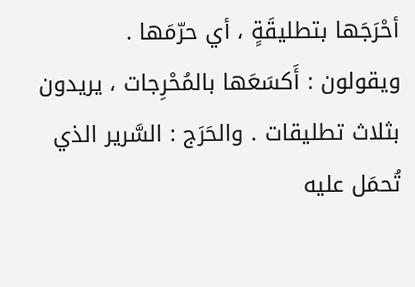أحْرَجَها بتطليقَةٍ ، أي حرّمَها .
ويقولون : أَكسَعَها بالمُحْرِجات ، يريدون بثلاث تطليقات . والحَرَج : السَّرير الذي تُحمَل عليه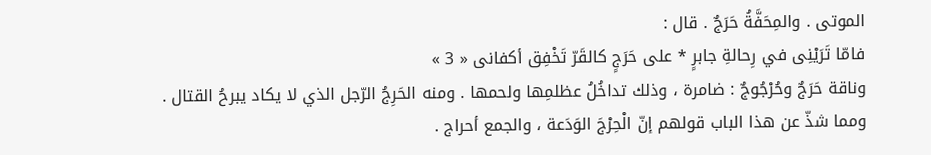الموتى . والمِحَفَّةُ حَرَجٌ . قال :
فامّا تَرَيْنِى في رِحالةِ جابرٍ * على حَرَجٍ كالقَرّ تَخْفِق أكفانى « 3 »
وناقة حَرَجٌ وحُرْجُوجٌ : ضامرة ، وذلك تداخُلُ عظلمِها ولحمها . ومنه الحَرِجُ الرّجل الذي لا يكاد يبرحُ القتال .
ومما شذّ عن هذا الباب قولهم إنّ الْحِرْجَ الوَدَعة ، والجمع أحراج .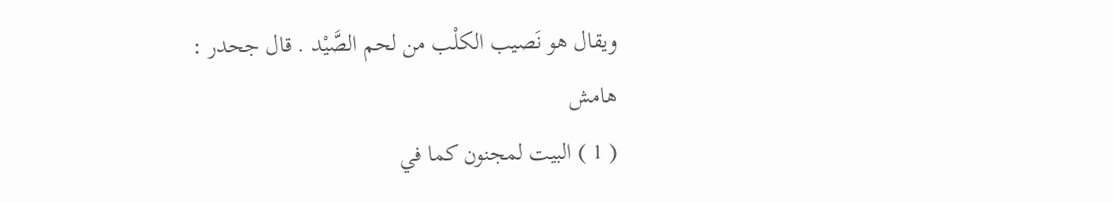ويقال هو نَصيب الكلْب من لحم الصَّيْد . قال جحدر :
هامش
( 1 ) البيت لمجنون كما في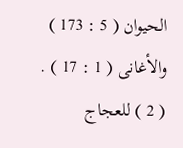الحيوان ( 5 : 173 ) والأغانى ( 1 : 17 ) .
( 2 ) للعجاج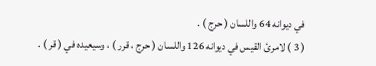في ديوانه 64 واللسان ( حرج ) .
( 3 ) لامرئ القيس في ديوانه 126 واللسان ( حرج ، قرر ) ، وسيعيده في ( قر ) .